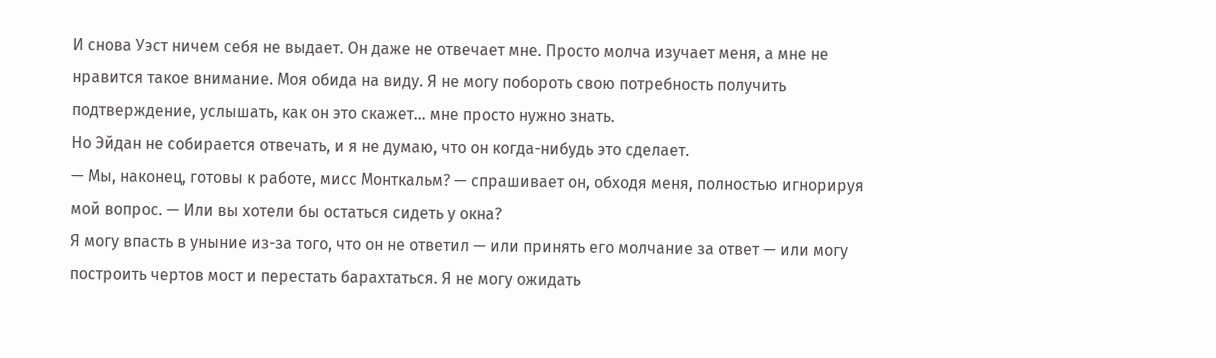И снова Уэст ничем себя не выдает. Он даже не отвечает мне. Просто молча изучает меня, а мне не нравится такое внимание. Моя обида на виду. Я не могу побороть свою потребность получить подтверждение, услышать, как он это скажет… мне просто нужно знать.
Но Эйдан не собирается отвечать, и я не думаю, что он когда-нибудь это сделает.
— Мы, наконец, готовы к работе, мисс Монткальм? — спрашивает он, обходя меня, полностью игнорируя мой вопрос. — Или вы хотели бы остаться сидеть у окна?
Я могу впасть в уныние из-за того, что он не ответил — или принять его молчание за ответ — или могу построить чертов мост и перестать барахтаться. Я не могу ожидать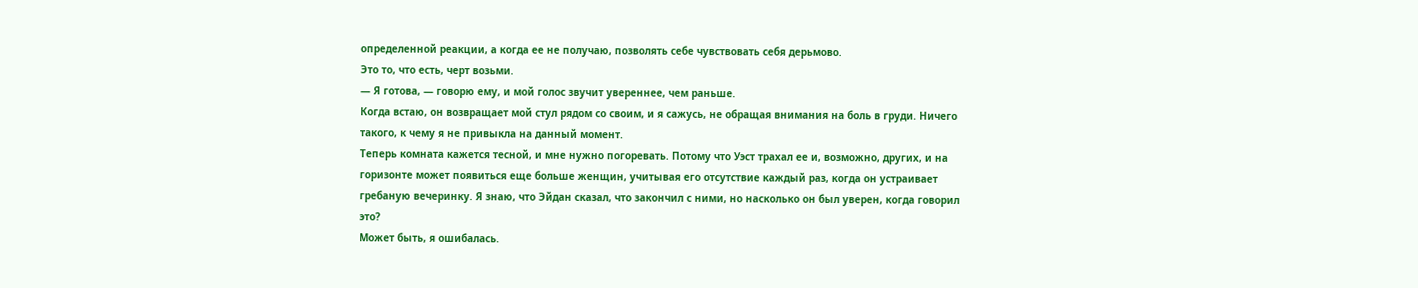определенной реакции, а когда ее не получаю, позволять себе чувствовать себя дерьмово.
Это то, что есть, черт возьми.
— Я готова, — говорю ему, и мой голос звучит увереннее, чем раньше.
Когда встаю, он возвращает мой стул рядом со своим, и я сажусь, не обращая внимания на боль в груди. Ничего такого, к чему я не привыкла на данный момент.
Теперь комната кажется тесной, и мне нужно погоревать. Потому что Уэст трахал ее и, возможно, других, и на горизонте может появиться еще больше женщин, учитывая его отсутствие каждый раз, когда он устраивает гребаную вечеринку. Я знаю, что Эйдан сказал, что закончил с ними, но насколько он был уверен, когда говорил это?
Может быть, я ошибалась.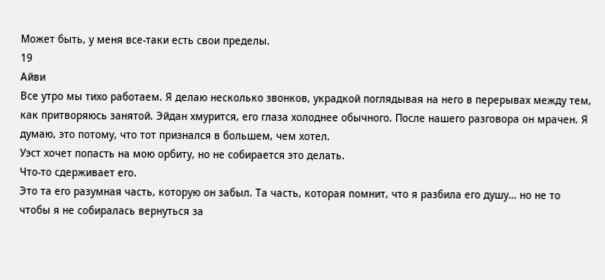Может быть, у меня все-таки есть свои пределы.
19
Айви
Все утро мы тихо работаем. Я делаю несколько звонков, украдкой поглядывая на него в перерывах между тем, как притворяюсь занятой. Эйдан хмурится, его глаза холоднее обычного. После нашего разговора он мрачен. Я думаю, это потому, что тот признался в большем, чем хотел.
Уэст хочет попасть на мою орбиту, но не собирается это делать.
Что-то сдерживает его.
Это та его разумная часть, которую он забыл. Та часть, которая помнит, что я разбила его душу… но не то чтобы я не собиралась вернуться за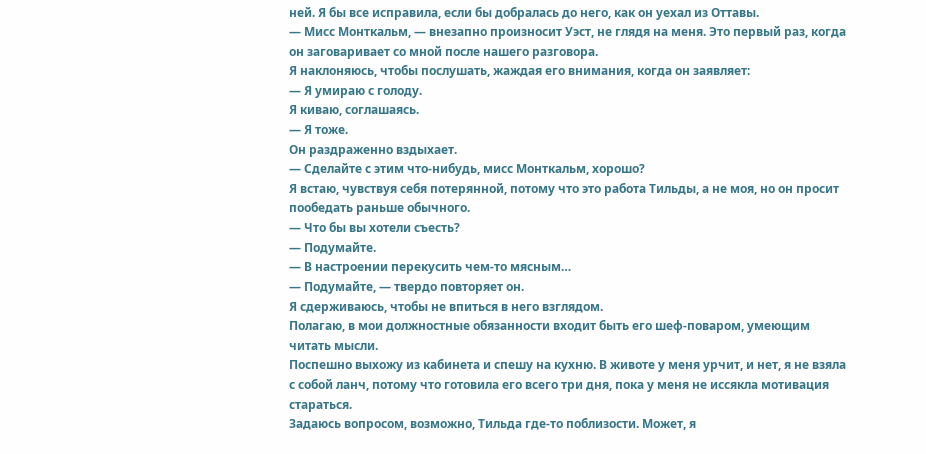ней. Я бы все исправила, если бы добралась до него, как он уехал из Оттавы.
— Мисс Монткальм, — внезапно произносит Уэст, не глядя на меня. Это первый раз, когда он заговаривает со мной после нашего разговора.
Я наклоняюсь, чтобы послушать, жаждая его внимания, когда он заявляет:
— Я умираю с голоду.
Я киваю, соглашаясь.
— Я тоже.
Он раздраженно вздыхает.
— Сделайте с этим что-нибудь, мисс Монткальм, хорошо?
Я встаю, чувствуя себя потерянной, потому что это работа Тильды, а не моя, но он просит пообедать раньше обычного.
— Что бы вы хотели съесть?
— Подумайте.
— В настроении перекусить чем-то мясным…
— Подумайте, — твердо повторяет он.
Я сдерживаюсь, чтобы не впиться в него взглядом.
Полагаю, в мои должностные обязанности входит быть его шеф-поваром, умеющим читать мысли.
Поспешно выхожу из кабинета и спешу на кухню. В животе у меня урчит, и нет, я не взяла с собой ланч, потому что готовила его всего три дня, пока у меня не иссякла мотивация стараться.
Задаюсь вопросом, возможно, Тильда где-то поблизости. Может, я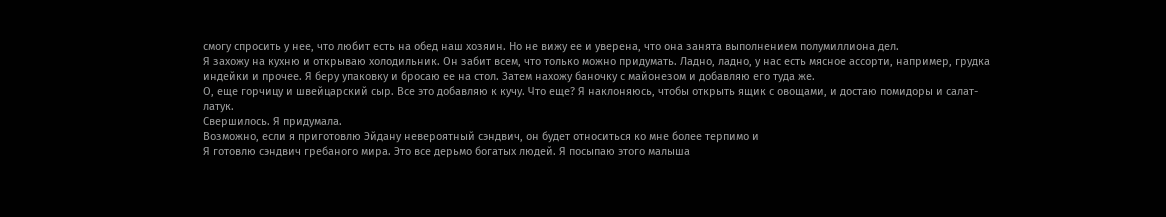смогу спросить у нее, что любит есть на обед наш хозяин. Но не вижу ее и уверена, что она занята выполнением полумиллиона дел.
Я захожу на кухню и открываю холодильник. Он забит всем, что только можно придумать. Ладно, ладно, у нас есть мясное ассорти, например, грудка индейки и прочее. Я беру упаковку и бросаю ее на стол. Затем нахожу баночку с майонезом и добавляю его туда же.
О, еще горчицу и швейцарский сыр. Все это добавляю к кучу. Что еще? Я наклоняюсь, чтобы открыть ящик с овощами, и достаю помидоры и салат-латук.
Свершилось. Я придумала.
Возможно, если я приготовлю Эйдану невероятный сэндвич, он будет относиться ко мне более терпимо и
Я готовлю сэндвич гребаного мира. Это все дерьмо богатых людей. Я посыпаю этого малыша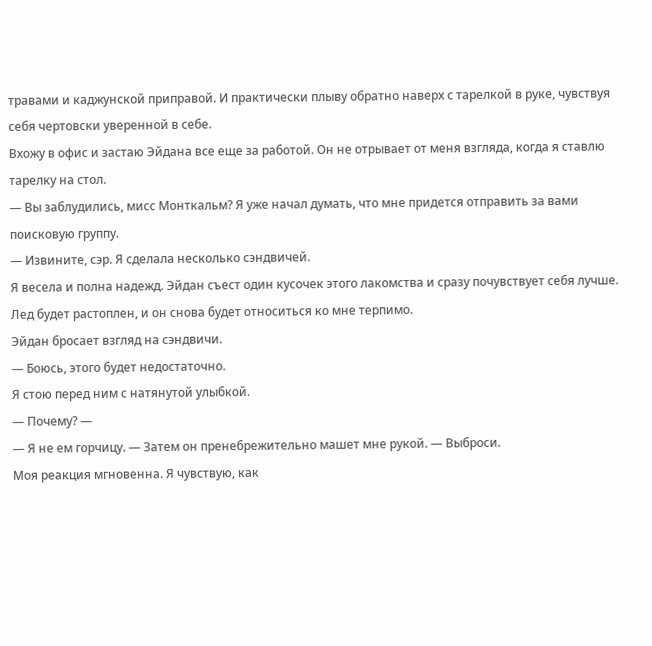травами и каджунской приправой. И практически плыву обратно наверх с тарелкой в руке, чувствуя себя чертовски уверенной в себе.
Вхожу в офис и застаю Эйдана все еще за работой. Он не отрывает от меня взгляда, когда я ставлю тарелку на стол.
— Вы заблудились, мисс Монткальм? Я уже начал думать, что мне придется отправить за вами поисковую группу.
— Извините, сэр. Я сделала несколько сэндвичей.
Я весела и полна надежд. Эйдан съест один кусочек этого лакомства и сразу почувствует себя лучше. Лед будет растоплен, и он снова будет относиться ко мне терпимо.
Эйдан бросает взгляд на сэндвичи.
— Боюсь, этого будет недостаточно.
Я стою перед ним с натянутой улыбкой.
— Почему? —
— Я не ем горчицу. — Затем он пренебрежительно машет мне рукой. — Выброси.
Моя реакция мгновенна. Я чувствую, как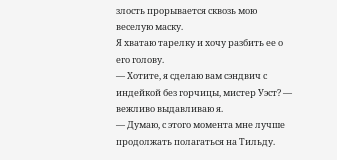злость прорывается сквозь мою веселую маску.
Я хватаю тарелку и хочу разбить ее о его голову.
— Хотите, я сделаю вам сэндвич с индейкой без горчицы, мистер Уэст? — вежливо выдавливаю я.
— Думаю, с этого момента мне лучше продолжать полагаться на Тильду.